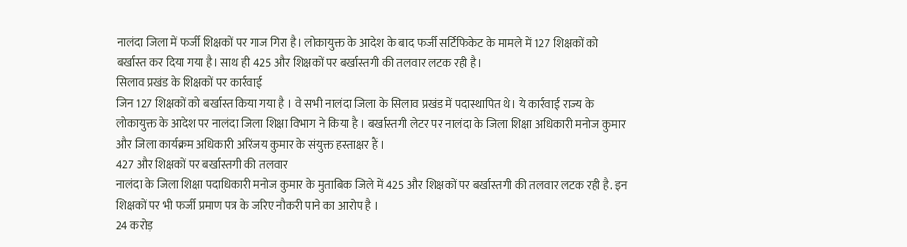नालंदा जिला में फर्जी शिक्षकों पर गाज गिरा है। लोकायुक्त के आदेश के बाद फर्जी सर्टिफिकेट के मामले में 127 शिक्षकों को बर्खास्त कर दिया गया है। साथ ही 425 और शिक्षकों पर बर्खास्तगी की तलवार लटक रही है।
सिलाव प्रखंड के शिक्षकों पर कार्रवाई
जिन 127 शिक्षकों को बर्खास्त किया गया है । वे सभी नालंदा जिला के सिलाव प्रखंड में पदास्थापित थे। ये कार्रवाई राज्य के लोकायुक्त के आदेश पर नालंदा जिला शिक्षा विभाग ने किया है । बर्खास्तगी लेटर पर नालंदा के जिला शिक्षा अधिकारी मनोज कुमार और जिला कार्यक्रम अधिकारी अरिंजय कुमार के संयुक्त हस्ताक्षर हैं ।
427 और शिक्षकों पर बर्खास्तगी की तलवार
नालंदा के जिला शिक्षा पदाधिकारी मनोज कुमार के मुताबिक जिले में 425 और शिक्षकों पर बर्खास्तगी की तलवार लटक रही है. इन शिक्षकों पर भी फर्जी प्रमाण पत्र के जरिए नौकरी पाने का आरोप है ।
24 करोड़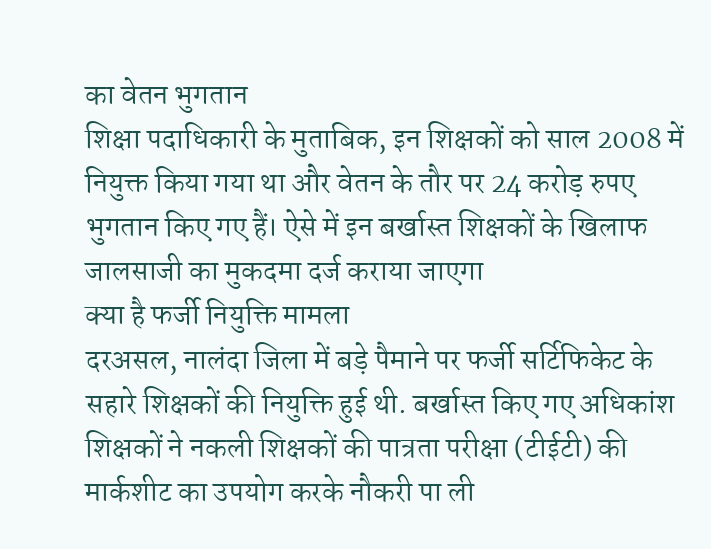का वेतन भुगतान
शिक्षा पदाधिकारी के मुताबिक, इन शिक्षकों को साल 2008 में नियुक्त किया गया था और वेतन के तौर पर 24 करोड़ रुपए भुगतान किए गए हैं। ऐसे में इन बर्खास्त शिक्षकों के खिलाफ जालसाजी का मुकदमा दर्ज कराया जाएगा
क्या है फर्जी नियुक्ति मामला
दरअसल, नालंदा जिला में बड़े पैमाने पर फर्जी सर्टिफिकेट के सहारे शिक्षकों की नियुक्ति हुई थी. बर्खास्त किए गए अधिकांश शिक्षकों ने नकली शिक्षकों की पात्रता परीक्षा (टीईटी) की मार्कशीट का उपयोग करके नौकरी पा ली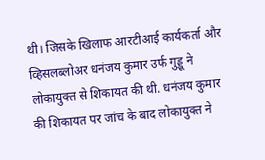थी। जिसके खिलाफ आरटीआई कार्यकर्ता और व्हिसलब्लोअर धनंजय कुमार उर्फ गुड्डू ने लोकायुक्त से शिकायत की थी. धनंजय कुमार की शिकायत पर जांच के बाद लोकायुक्त ने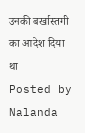उनकी बर्खास्तगी का आदेश दिया था
Posted by Nalanda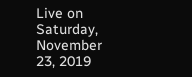Live on Saturday, November 23, 2019